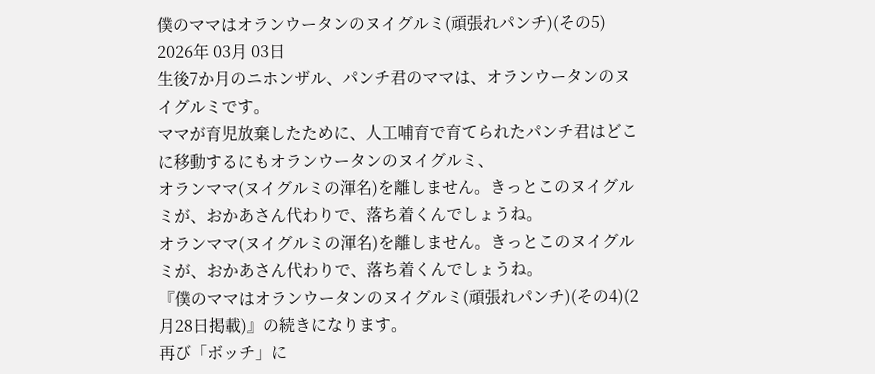僕のママはオランウータンのヌイグルミ(頑張れパンチ)(その5)
2026年 03月 03日
生後7か月のニホンザル、パンチ君のママは、オランウータンのヌイグルミです。
ママが育児放棄したために、人工哺育で育てられたパンチ君はどこに移動するにもオランウータンのヌイグルミ、
オランママ(ヌイグルミの渾名)を離しません。きっとこのヌイグルミが、おかあさん代わりで、落ち着くんでしょうね。
オランママ(ヌイグルミの渾名)を離しません。きっとこのヌイグルミが、おかあさん代わりで、落ち着くんでしょうね。
『僕のママはオランウータンのヌイグルミ(頑張れパンチ)(その4)(2月28日掲載)』の続きになります。
再び「ボッチ」に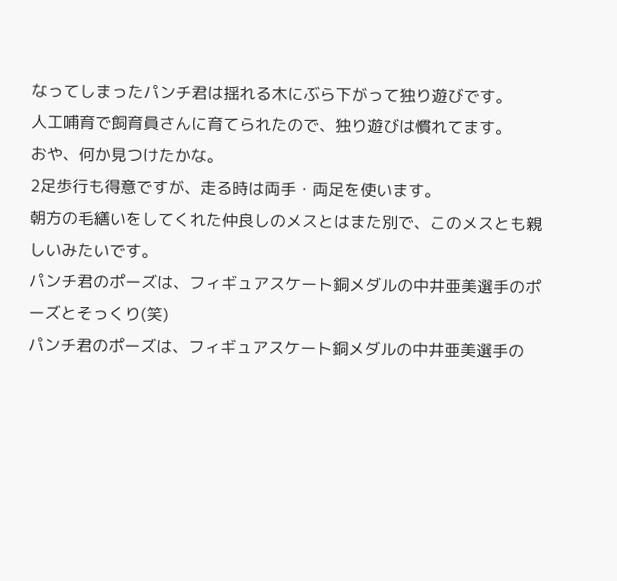なってしまったパンチ君は揺れる木にぶら下がって独り遊びです。
人工哺育で飼育員さんに育てられたので、独り遊びは慣れてます。
おや、何か見つけたかな。
2足歩行も得意ですが、走る時は両手・両足を使います。
朝方の毛繕いをしてくれた仲良しのメスとはまた別で、このメスとも親しいみたいです。
パンチ君のポーズは、フィギュアスケート銅メダルの中井亜美選手のポーズとそっくり(笑)
パンチ君のポーズは、フィギュアスケート銅メダルの中井亜美選手の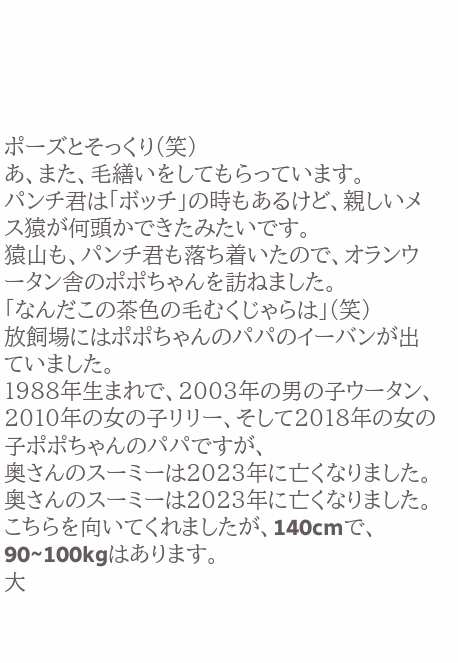ポーズとそっくり(笑)
あ、また、毛繕いをしてもらっています。
パンチ君は「ボッチ」の時もあるけど、親しいメス猿が何頭かできたみたいです。
猿山も、パンチ君も落ち着いたので、オランウータン舎のポポちゃんを訪ねました。
「なんだこの茶色の毛むくじゃらは」(笑)
放飼場にはポポちゃんのパパのイーバンが出ていました。
1988年生まれで、2003年の男の子ウータン、2010年の女の子リリー、そして2018年の女の子ポポちゃんのパパですが、
奥さんのスーミーは2023年に亡くなりました。
奥さんのスーミーは2023年に亡くなりました。
こちらを向いてくれましたが、140cmで、90~100kgはあります。
大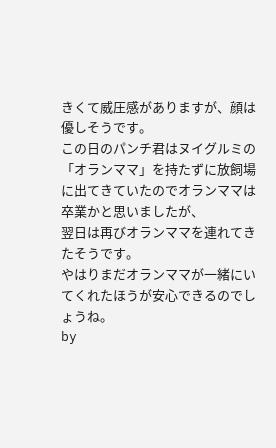きくて威圧感がありますが、顔は優しそうです。
この日のパンチ君はヌイグルミの「オランママ」を持たずに放飼場に出てきていたのでオランママは卒業かと思いましたが、
翌日は再びオランママを連れてきたそうです。
やはりまだオランママが一緒にいてくれたほうが安心できるのでしょうね。
by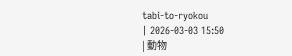tabi-to-ryokou
| 2026-03-03 15:50
| 動物